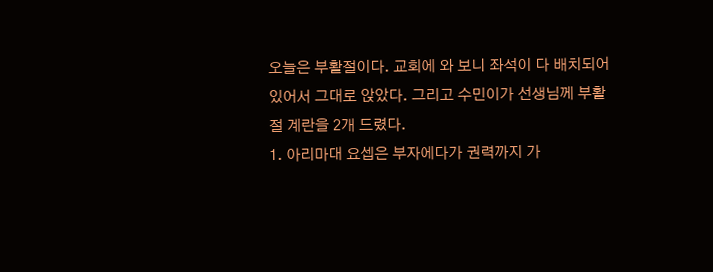오늘은 부활절이다. 교회에 와 보니 좌석이 다 배치되어 있어서 그대로 앉았다. 그리고 수민이가 선생님께 부활절 계란을 2개 드렸다.
1. 아리마대 요셉은 부자에다가 권력까지 가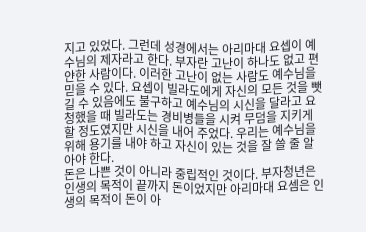지고 있었다. 그런데 성경에서는 아리마대 요셉이 예수님의 제자라고 한다. 부자란 고난이 하나도 없고 편얀한 사람이다. 이러한 고난이 없는 사람도 예수님을 믿을 수 있다. 요셉이 빌라도에게 자신의 모든 것을 뺏길 수 있음에도 불구하고 예수님의 시신을 달라고 요청했을 때 빌라도는 경비병들을 시켜 무덤을 지키게 할 정도였지만 시신을 내어 주었다. 우리는 예수님을 위해 용기를 내야 하고 자신이 있는 것을 잘 쓸 줄 알아야 한다.
돈은 나쁜 것이 아니라 중립적인 것이다. 부자청년은 인생의 목적이 끝까지 돈이었지만 아리마대 요셈은 인생의 목적이 돈이 아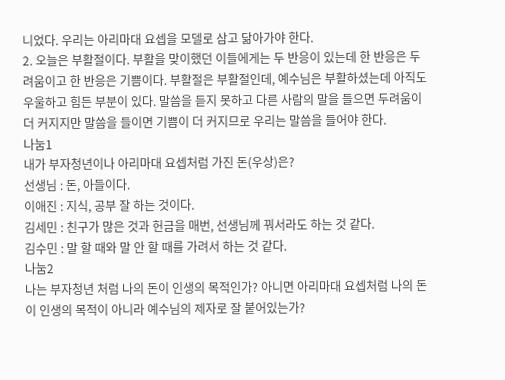니었다. 우리는 아리마대 요셉을 모델로 삼고 닮아가야 한다.
2. 오늘은 부활절이다. 부활을 맞이했던 이들에게는 두 반응이 있는데 한 반응은 두려움이고 한 반응은 기쁨이다. 부활절은 부활절인데, 예수님은 부활하셨는데 아직도 우울하고 힘든 부분이 있다. 말씀을 듣지 못하고 다른 사람의 말을 들으면 두려움이 더 커지지만 말씀을 들이면 기쁨이 더 커지므로 우리는 말씀을 들어야 한다.
나눔1
내가 부자청년이나 아리마대 요셉처럼 가진 돈(우상)은?
선생님 : 돈, 아들이다.
이애진 : 지식, 공부 잘 하는 것이다.
김세민 : 친구가 많은 것과 헌금을 매번, 선생님께 꿔서라도 하는 것 같다.
김수민 : 말 할 때와 말 안 할 때를 가려서 하는 것 같다.
나눔2
나는 부자청년 처럼 나의 돈이 인생의 목적인가? 아니면 아리마대 요셉처럼 나의 돈이 인생의 목적이 아니라 예수님의 제자로 잘 붙어있는가?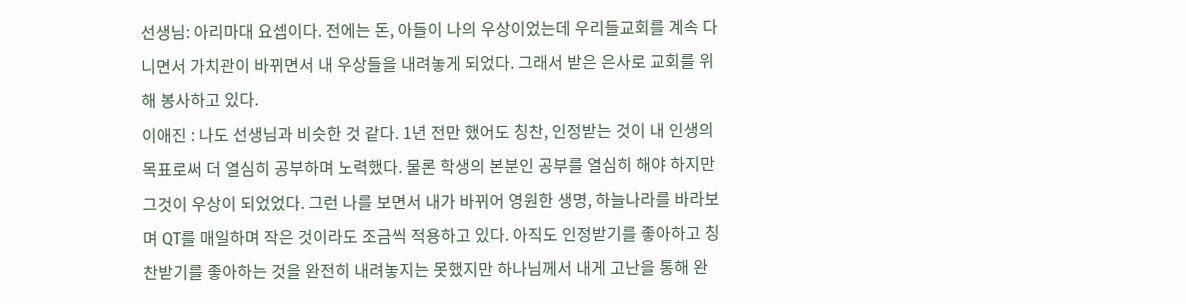선생님: 아리마대 요셉이다. 전에는 돈, 아들이 나의 우상이었는데 우리들교회를 계속 다니면서 가치관이 바뀌면서 내 우상들을 내려놓게 되었다. 그래서 받은 은사로 교회를 위해 봉사하고 있다.
이애진 : 나도 선생님과 비슷한 것 같다. 1년 전만 했어도 칭찬, 인정받는 것이 내 인생의 목표로써 더 열심히 공부하며 노력했다. 물론 학생의 본분인 공부를 열심히 해야 하지만 그것이 우상이 되었었다. 그런 나를 보면서 내가 바뀌어 영원한 생명, 하늘나라를 바라보며 QT를 매일하며 작은 것이라도 조금씩 적용하고 있다. 아직도 인정받기를 좋아하고 칭찬받기를 좋아하는 것을 완전히 내려놓지는 못했지만 하나님께서 내게 고난을 통해 완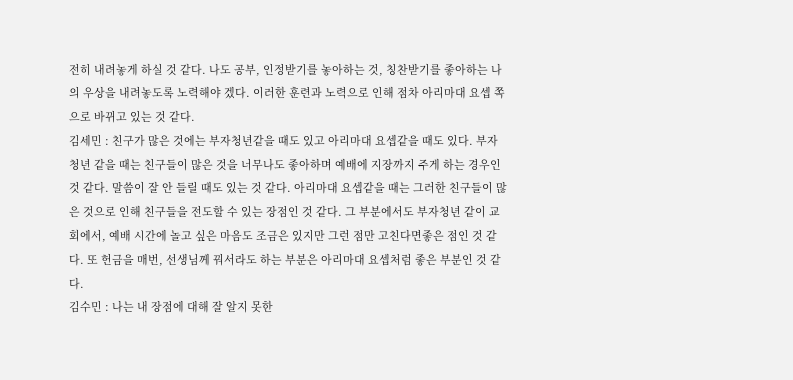전히 내려놓게 하실 것 같다. 나도 공부, 인정받기를 놓아하는 것, 칭찬받기를 좋아하는 나의 우상을 내려놓도록 노력해야 겠다. 이러한 훈련과 노력으로 인해 점차 아리마대 요셉 쪽으로 바뀌고 있는 것 같다.
김세민 : 친구가 많은 것에는 부자청년같을 때도 있고 아리마대 요셉같을 때도 있다. 부자청년 같을 때는 친구들이 많은 것을 너무나도 좋아하며 예배에 지장까지 주게 하는 경우인 것 같다. 말씀이 잘 안 들릴 때도 있는 것 같다. 아리마대 요셉같을 때는 그러한 친구들이 많은 것으로 인해 친구들을 전도할 수 있는 장점인 것 같다. 그 부분에서도 부자청년 같이 교회에서, 예배 시간에 놀고 싶은 마음도 조금은 있지만 그런 점만 고친다면좋은 점인 것 같다. 또 헌금을 매번, 선생님께 꿔서라도 하는 부분은 아리마대 요셉처럼 좋은 부분인 것 같다.
김수민 : 나는 내 장점에 대해 잘 알지 못한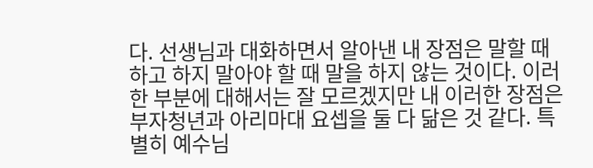다. 선생님과 대화하면서 알아낸 내 장점은 말할 때 하고 하지 말아야 할 때 말을 하지 않는 것이다. 이러한 부분에 대해서는 잘 모르겠지만 내 이러한 장점은 부자청년과 아리마대 요셉을 둘 다 닮은 것 같다. 특별히 예수님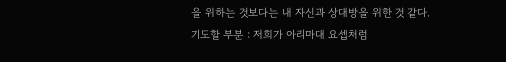을 위하는 것보다는 내 자신과 상대방을 위한 것 같다.
기도할 부분 : 저희가 아리마대 요셉처럼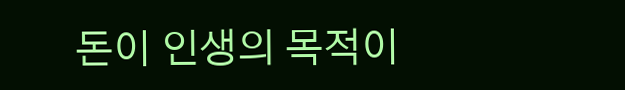돈이 인생의 목적이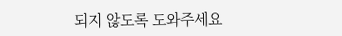되지 않도록 도와주세요